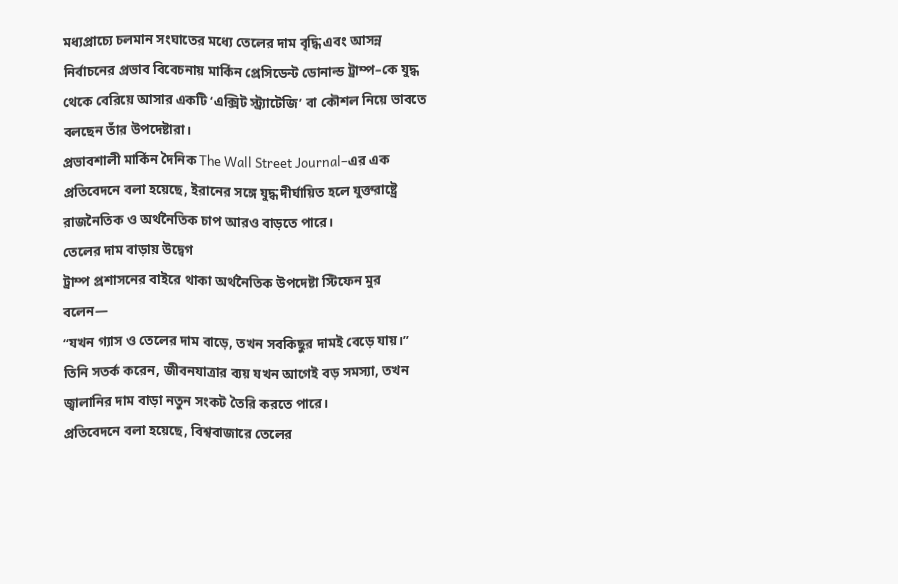মধ্যপ্রাচ্যে চলমান সংঘাতের মধ্যে তেলের দাম বৃদ্ধি এবং আসন্ন নির্বাচনের প্রভাব বিবেচনায় মার্কিন প্রেসিডেন্ট ডোনাল্ড ট্রাম্প–কে যুদ্ধ থেকে বেরিয়ে আসার একটি ‘এক্সিট স্ট্র্যাটেজি’ বা কৌশল নিয়ে ভাবতে বলছেন তাঁর উপদেষ্টারা।
প্রভাবশালী মার্কিন দৈনিক The Wall Street Journal–এর এক প্রতিবেদনে বলা হয়েছে, ইরানের সঙ্গে যুদ্ধ দীর্ঘায়িত হলে যুক্তরাষ্ট্রে রাজনৈতিক ও অর্থনৈতিক চাপ আরও বাড়তে পারে।
তেলের দাম বাড়ায় উদ্বেগ
ট্রাম্প প্রশাসনের বাইরে থাকা অর্থনৈতিক উপদেষ্টা স্টিফেন মুর বলেন—
“যখন গ্যাস ও তেলের দাম বাড়ে, তখন সবকিছুর দামই বেড়ে যায়।”
তিনি সতর্ক করেন, জীবনযাত্রার ব্যয় যখন আগেই বড় সমস্যা, তখন জ্বালানির দাম বাড়া নতুন সংকট তৈরি করতে পারে।
প্রতিবেদনে বলা হয়েছে, বিশ্ববাজারে তেলের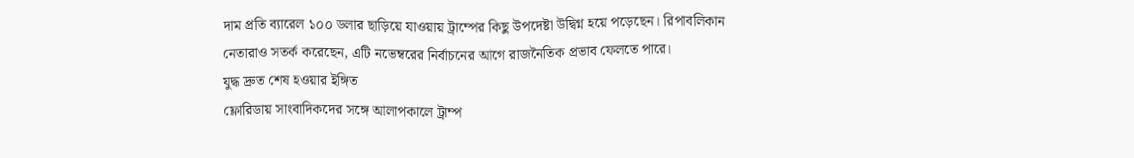দাম প্রতি ব্যারেল ১০০ ডলার ছাড়িয়ে যাওয়ায় ট্রাম্পের কিছু উপদেষ্টা উদ্বিগ্ন হয়ে পড়েছেন। রিপাবলিকান নেতারাও সতর্ক করেছেন, এটি নভেম্বরের নির্বাচনের আগে রাজনৈতিক প্রভাব ফেলতে পারে।
যুদ্ধ দ্রুত শেষ হওয়ার ইঙ্গিত
ফ্লোরিডায় সাংবাদিকদের সঙ্গে আলাপকালে ট্রাম্প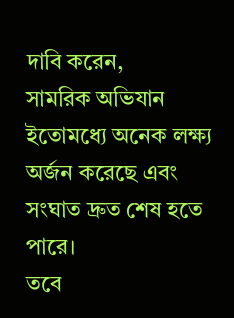দাবি করেন,
সামরিক অভিযান ইতোমধ্যে অনেক লক্ষ্য অর্জন করেছে এবং সংঘাত দ্রুত শেষ হতে পারে।
তবে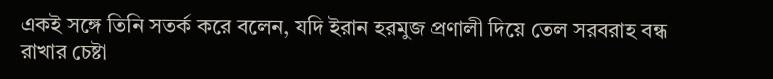একই সঙ্গে তিনি সতর্ক করে বলেন, যদি ইরান হরমুজ প্রণালী দিয়ে তেল সরবরাহ বন্ধ রাখার চেষ্টা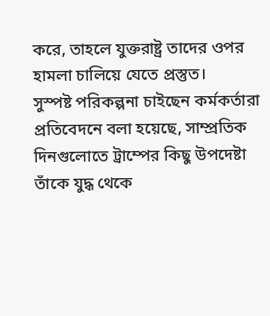করে, তাহলে যুক্তরাষ্ট্র তাদের ওপর হামলা চালিয়ে যেতে প্রস্তুত।
সুস্পষ্ট পরিকল্পনা চাইছেন কর্মকর্তারা
প্রতিবেদনে বলা হয়েছে, সাম্প্রতিক দিনগুলোতে ট্রাম্পের কিছু উপদেষ্টা তাঁকে যুদ্ধ থেকে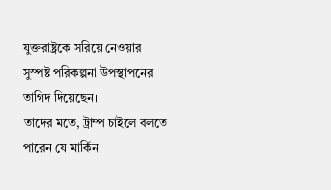যুক্তরাষ্ট্রকে সরিয়ে নেওয়ার সুস্পষ্ট পরিকল্পনা উপস্থাপনের তাগিদ দিয়েছেন।
তাদের মতে, ট্রাম্প চাইলে বলতে পারেন যে মার্কিন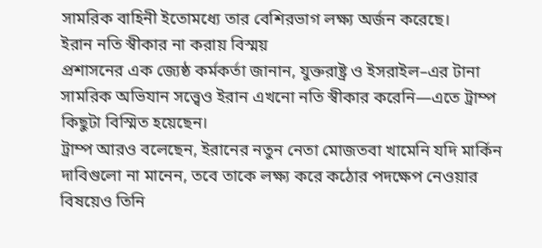সামরিক বাহিনী ইতোমধ্যে তার বেশিরভাগ লক্ষ্য অর্জন করেছে।
ইরান নতি স্বীকার না করায় বিস্ময়
প্রশাসনের এক জ্যেষ্ঠ কর্মকর্তা জানান, যুক্তরাষ্ট্র ও ইসরাইল–এর টানা সামরিক অভিযান সত্ত্বেও ইরান এখনো নতি স্বীকার করেনি—এতে ট্রাম্প কিছুটা বিস্মিত হয়েছেন।
ট্রাম্প আরও বলেছেন, ইরানের নতুন নেতা মোজতবা খামেনি যদি মার্কিন দাবিগুলো না মানেন, তবে তাকে লক্ষ্য করে কঠোর পদক্ষেপ নেওয়ার বিষয়েও তিনি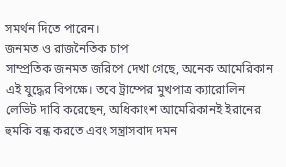সমর্থন দিতে পারেন।
জনমত ও রাজনৈতিক চাপ
সাম্প্রতিক জনমত জরিপে দেখা গেছে, অনেক আমেরিকান এই যুদ্ধের বিপক্ষে। তবে ট্রাম্পের মুখপাত্র ক্যারোলিন লেভিট দাবি করেছেন, অধিকাংশ আমেরিকানই ইরানের হুমকি বন্ধ করতে এবং সন্ত্রাসবাদ দমন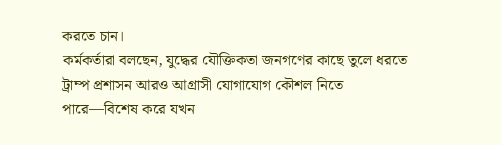করতে চান।
কর্মকর্তারা বলছেন, যুদ্ধের যৌক্তিকতা জনগণের কাছে তুলে ধরতে ট্রাম্প প্রশাসন আরও আগ্রাসী যোগাযোগ কৌশল নিতে পারে—বিশেষ করে যখন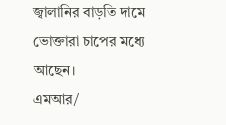জ্বালানির বাড়তি দামে ভোক্তারা চাপের মধ্যে আছেন।
এমআর/